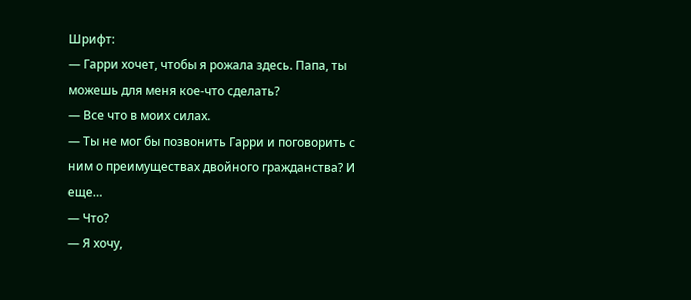Шрифт:
— Гарри хочет, чтобы я рожала здесь. Папа, ты можешь для меня кое-что сделать?
— Все что в моих силах.
— Ты не мог бы позвонить Гарри и поговорить с ним о преимуществах двойного гражданства? И еще…
— Что?
— Я хочу,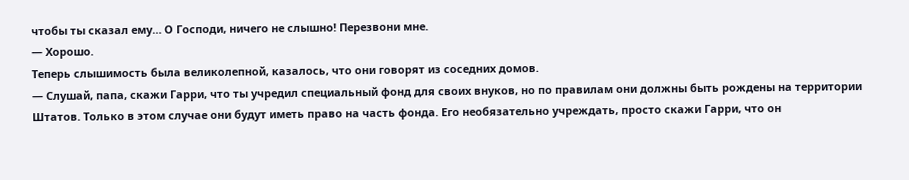чтобы ты сказал ему… О Господи, ничего не слышно! Перезвони мне.
— Хорошо.
Теперь слышимость была великолепной, казалось, что они говорят из соседних домов.
— Слушай, папа, скажи Гарри, что ты учредил специальный фонд для своих внуков, но по правилам они должны быть рождены на территории Штатов. Только в этом случае они будут иметь право на часть фонда. Его необязательно учреждать, просто скажи Гарри, что он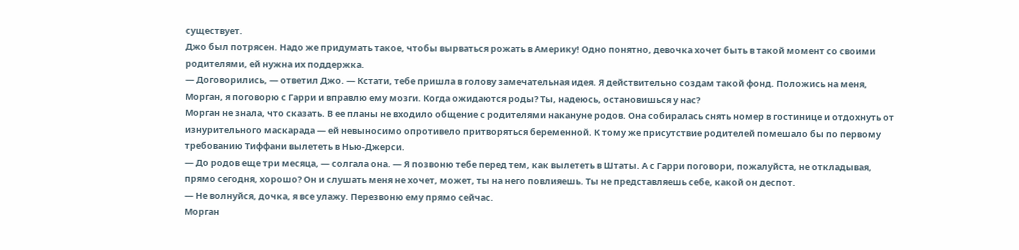существует.
Джо был потрясен. Надо же придумать такое, чтобы вырваться рожать в Америку! Одно понятно, девочка хочет быть в такой момент со своими родителями, ей нужна их поддержка.
— Договорились, — ответил Джо. — Кстати, тебе пришла в голову замечательная идея. Я действительно создам такой фонд. Положись на меня, Морган, я поговорю с Гарри и вправлю ему мозги. Когда ожидаются роды? Ты, надеюсь, остановишься у нас?
Морган не знала, что сказать. В ее планы не входило общение с родителями накануне родов. Она собиралась снять номер в гостинице и отдохнуть от изнурительного маскарада — ей невыносимо опротивело притворяться беременной. К тому же присутствие родителей помешало бы по первому требованию Тиффани вылететь в Нью-Джерси.
— До родов еще три месяца, — солгала она. — Я позвоню тебе перед тем, как вылететь в Штаты. А с Гарри поговори, пожалуйста, не откладывая, прямо сегодня, хорошо? Он и слушать меня не хочет, может, ты на него повлияешь. Ты не представляешь себе, какой он деспот.
— Не волнуйся, дочка, я все улажу. Перезвоню ему прямо сейчас.
Морган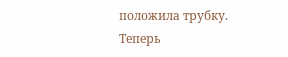положила трубку. Теперь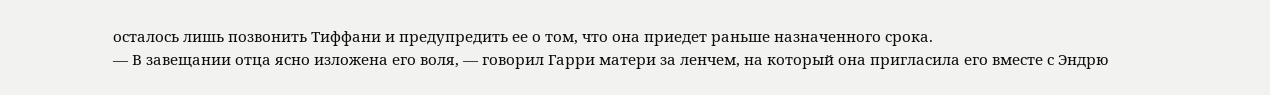осталось лишь позвонить Тиффани и предупредить ее о том, что она приедет раньше назначенного срока.
— В завещании отца ясно изложена его воля, — говорил Гарри матери за ленчем, на который она пригласила его вместе с Эндрю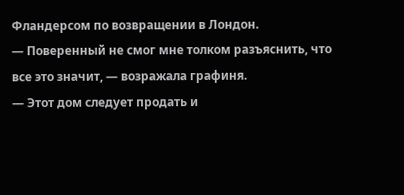Фландерсом по возвращении в Лондон.
— Поверенный не смог мне толком разъяснить, что все это значит, — возражала графиня.
— Этот дом следует продать и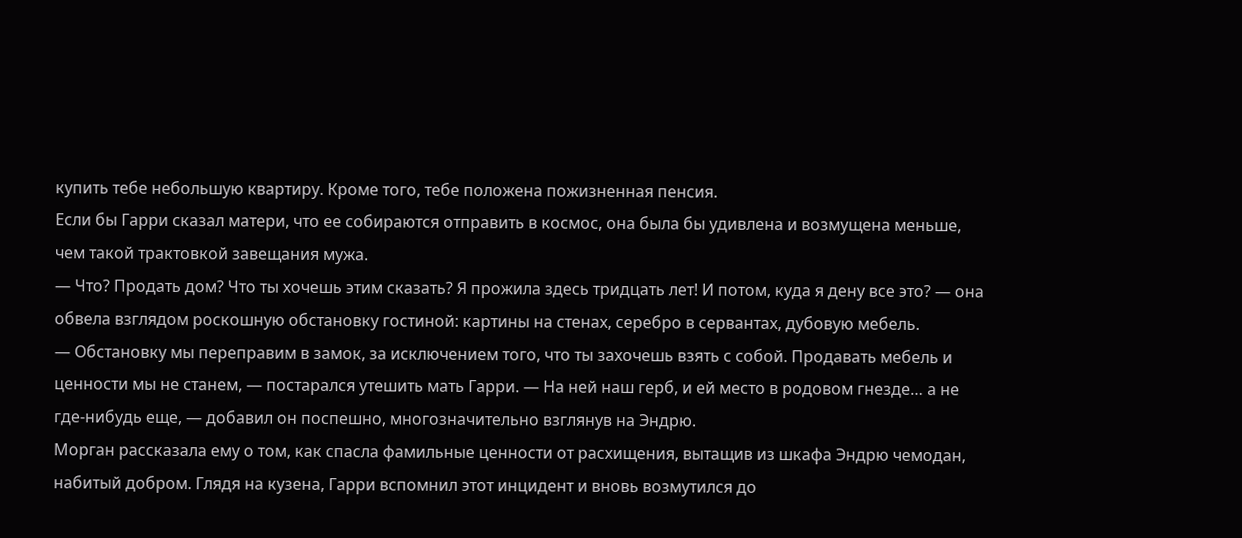купить тебе небольшую квартиру. Кроме того, тебе положена пожизненная пенсия.
Если бы Гарри сказал матери, что ее собираются отправить в космос, она была бы удивлена и возмущена меньше, чем такой трактовкой завещания мужа.
— Что? Продать дом? Что ты хочешь этим сказать? Я прожила здесь тридцать лет! И потом, куда я дену все это? — она обвела взглядом роскошную обстановку гостиной: картины на стенах, серебро в сервантах, дубовую мебель.
— Обстановку мы переправим в замок, за исключением того, что ты захочешь взять с собой. Продавать мебель и ценности мы не станем, — постарался утешить мать Гарри. — На ней наш герб, и ей место в родовом гнезде… а не где-нибудь еще, — добавил он поспешно, многозначительно взглянув на Эндрю.
Морган рассказала ему о том, как спасла фамильные ценности от расхищения, вытащив из шкафа Эндрю чемодан, набитый добром. Глядя на кузена, Гарри вспомнил этот инцидент и вновь возмутился до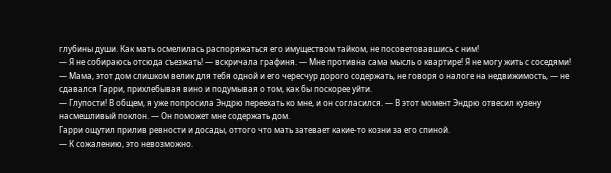глубины души. Как мать осмелилась распоряжаться его имуществом тайком, не посоветовавшись с ним!
— Я не собираюсь отсюда съезжать! — вскричала графиня. — Мне противна сама мысль о квартире! Я не могу жить с соседями!
— Мама, этот дом слишком велик для тебя одной и его чересчур дорого содержать, не говоря о налоге на недвижимость, — не сдавался Гарри, прихлебывая вино и подумывая о том, как бы поскорее уйти.
— Глупости! В общем, я уже попросила Эндрю переехать ко мне, и он согласился. — В этот момент Эндрю отвесил кузену насмешливый поклон. — Он поможет мне содержать дом.
Гарри ощутил прилив ревности и досады, оттого что мать затевает какие-то козни за его спиной.
— К сожалению, это невозможно.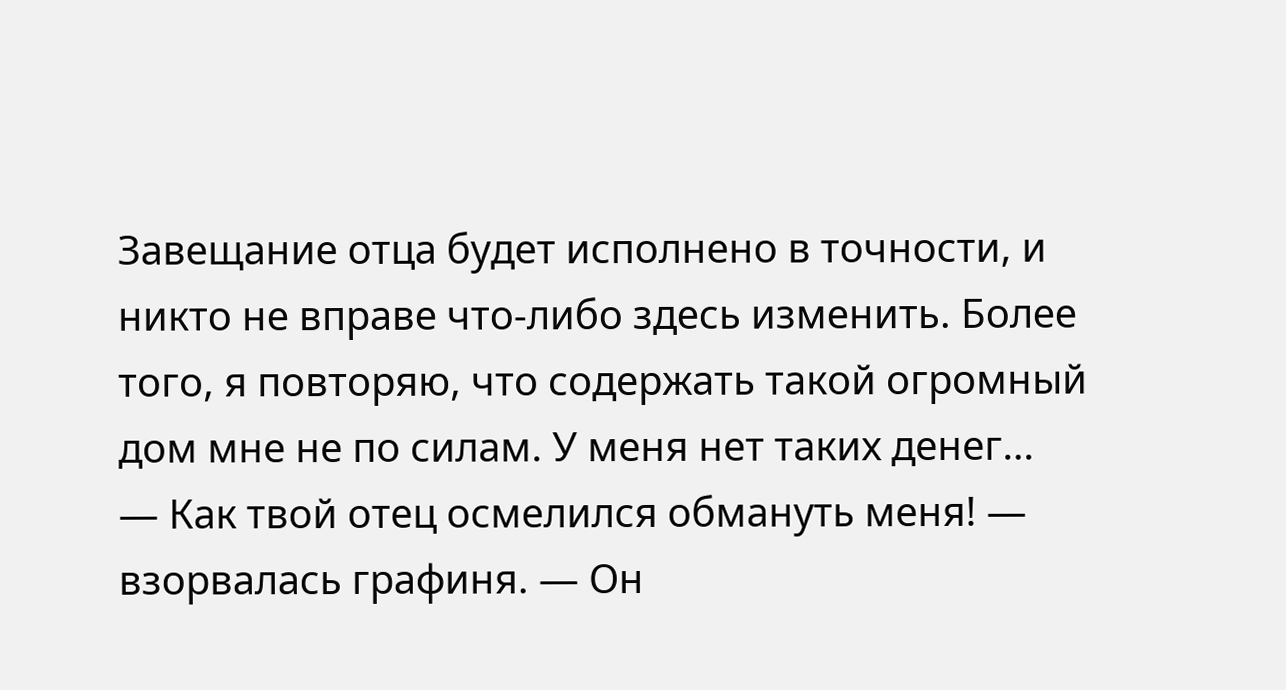Завещание отца будет исполнено в точности, и никто не вправе что-либо здесь изменить. Более того, я повторяю, что содержать такой огромный дом мне не по силам. У меня нет таких денег…
— Как твой отец осмелился обмануть меня! — взорвалась графиня. — Он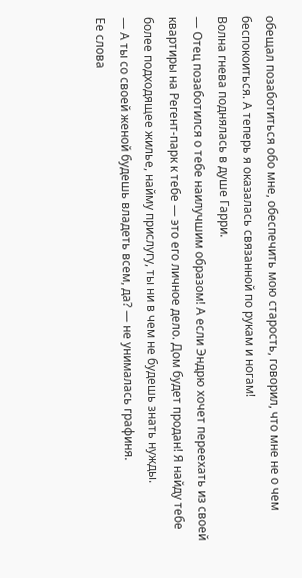обещал позаботиться обо мне, обеспечить мою старость, говорил, что мне не о чем беспокоиться. А теперь я оказалась связанной по рукам и ногам!
Волна гнева поднялась в душе Гарри.
— Отец позаботился о тебе наилучшим образом! А если Эндрю хочет переехать из своей квартиры на Регент-парк к тебе — это его личное дело. Дом будет продан! Я найду тебе более подходящее жилье, найму прислугу, ты ни в чем не будешь знать нужды.
— А ты со своей женой будешь владеть всем, да? — не унималась графиня.
Ее слова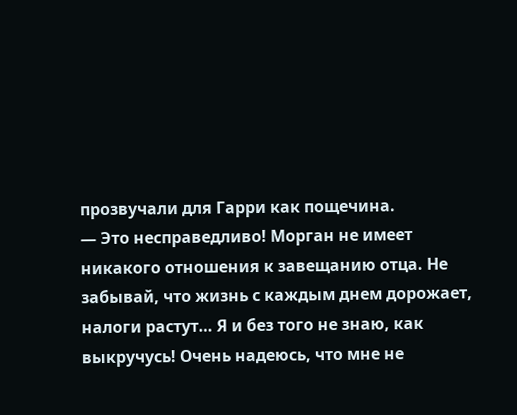прозвучали для Гарри как пощечина.
— Это несправедливо! Морган не имеет никакого отношения к завещанию отца. Не забывай, что жизнь с каждым днем дорожает, налоги растут… Я и без того не знаю, как выкручусь! Очень надеюсь, что мне не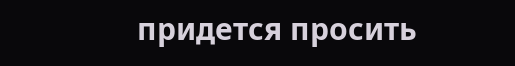придется просить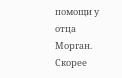помощи у отца Морган. Скорее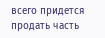всего придется продать часть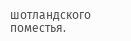шотландского поместья.